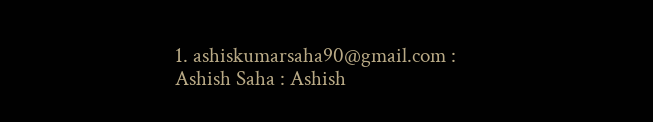1. ashiskumarsaha90@gmail.com : Ashish Saha : Ashish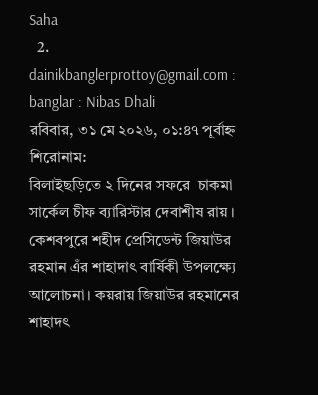Saha
  2. dainikbanglerprottoy@gmail.com : banglar : Nibas Dhali
রবিবার, ৩১ মে ২০২৬, ০১:৪৭ পূর্বাহ্ন
শিরোনাম:
বিলাইছড়িতে ২ দিনের সফরে  চাকমা সার্কেল চীফ ব্যারিস্টার দেবাশীষ রায় । কেশবপুরে শহীদ প্রেসিডেন্ট জিয়াউর রহমান এঁর শাহাদাৎ বার্ষিকী উপলক্ষ্যে আলোচনা। কয়রায় জিয়াউর রহমানের শাহাদৎ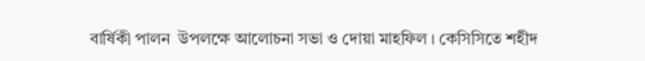বার্ষিকী পালন  উপলক্ষে আলোচনা সভা ও দোয়া মাহফিল । কেসিসিতে শহীদ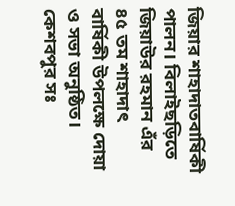জিয়ার শাহাদাতবার্ষিকী পালন। বিলাইছড়িতে জিয়াউর রহমান এঁর ৪৫ তম শাহাদাৎ বার্ষিকী উপলক্ষে দোয়া ও সভা অনুষ্ঠিত। কেশবপুর সঃ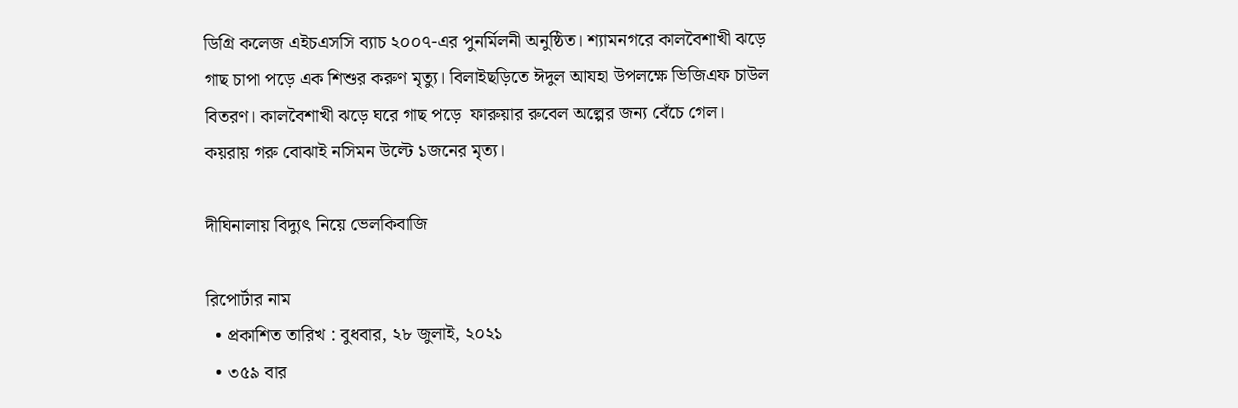ডিগ্রি কলেজ এইচএসসি ব্যাচ ২০০৭-এর পুনর্মিলনী অনুষ্ঠিত। শ্যামনগরে কালবৈশাখী ঝড়ে গাছ চাপা পড়ে এক শিশুর করুণ মৃত্যু। বিলাইছড়িতে ঈদুল আযহা উপলক্ষে ভিজিএফ চাউল বিতরণ। কালবৈশাখী ঝড়ে ঘরে গাছ পড়ে  ফারুয়ার রুবেল অল্পের জন্য বেঁচে গেল। কয়রায় গরু বোঝাই নসিমন উল্টে ১জনের মৃত্য।

দীঘিনালায় বিদ্যুৎ নিয়ে ভেলকিবাজি

রিপোর্টার নাম
  • প্রকাশিত তারিখ : বুধবার, ২৮ জুলাই, ২০২১
  • ৩৫৯ বার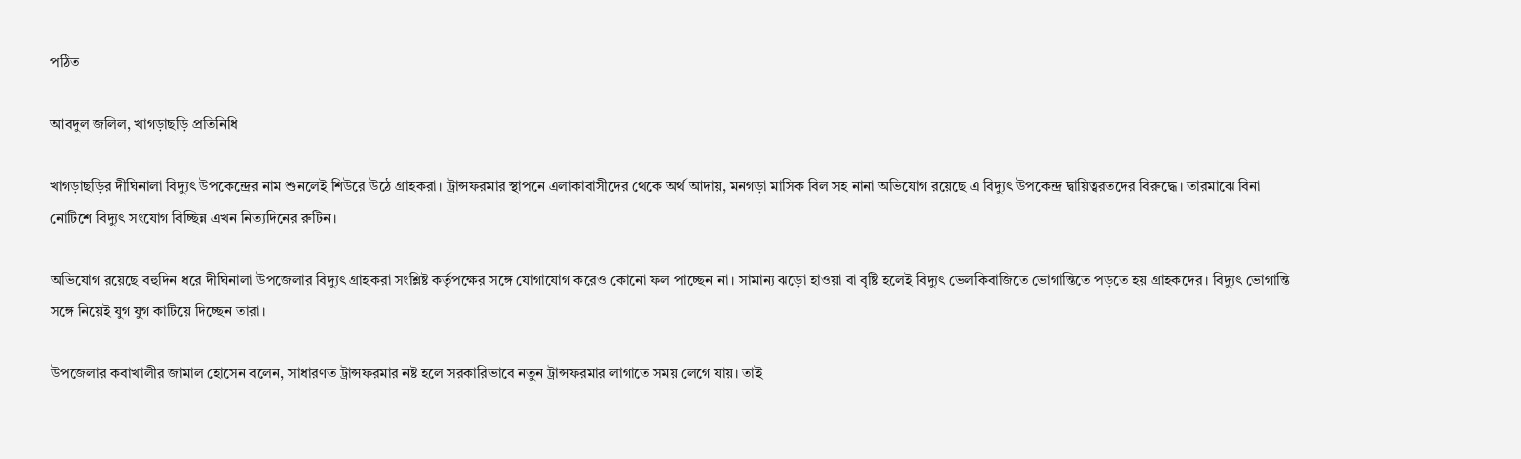পঠিত

আবদুল জলিল, খাগড়াছড়ি প্রতিনিধি

খাগড়াছড়ির দীঘিনালা বিদ্যুৎ উপকেন্দ্রের নাম শুনলেই শিউরে উঠে গ্রাহকরা। ট্রান্সফরমার স্থাপনে এলাকাবাসীদের থেকে অর্থ আদায়, মনগড়া মাসিক বিল সহ নানা অভিযোগ রয়েছে এ বিদ্যুৎ উপকেন্দ্র দ্বায়িত্বরতদের বিরুদ্ধে। তারমাঝে বিনা নোটিশে বিদ্যুৎ সংযোগ বিচ্ছিন্ন এখন নিত্যদিনের রুটিন।

অভিযোগ রয়েছে বহুদিন ধরে দীঘিনালা উপজেলার বিদ্যুৎ গ্রাহকরা সংশ্লিষ্ট কর্তৃপক্ষের সঙ্গে যোগাযোগ করেও কোনো ফল পাচ্ছেন না। সামান্য ঝড়ো হাওয়া বা বৃষ্টি হলেই বিদ্যুৎ ভেলকিবাজিতে ভোগান্তিতে পড়তে হয় গ্রাহকদের। বিদ্যুৎ ভোগান্তি সঙ্গে নিয়েই যুগ যুগ কাটিয়ে দিচ্ছেন তারা।

উপজেলার কবাখালীর জামাল হোসেন বলেন, সাধারণত ট্রান্সফরমার নষ্ট হলে সরকারিভাবে নতুন ট্রান্সফরমার লাগাতে সময় লেগে যায়। তাই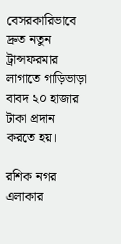বেসরকারিভাবে দ্রুত নতুন ট্রান্সফরমার লাগাতে গাড়িভাড়া বাবদ ২০ হাজার টাকা প্রদান করতে হয়।

রশিক নগর এলাকার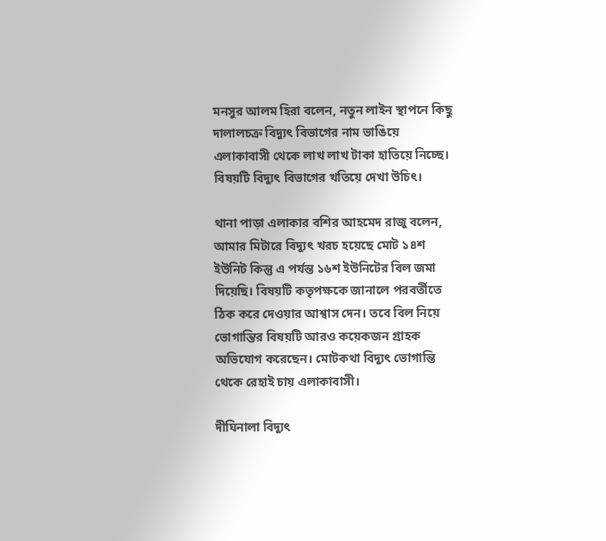মনসুর আলম হিরা বলেন, নতুন লাইন স্থাপনে কিছু দালালচক্র বিদ্যুৎ বিভাগের নাম ভাঙিয়ে এলাকাবাসী থেকে লাখ লাখ টাকা হাতিয়ে নিচ্ছে। বিষয়টি বিদ্যুৎ বিভাগের খতিয়ে দেখা উচিৎ।

থানা পাড়া এলাকার বশির আহমেদ রাজু বলেন, আমার মিটারে বিদ্যুৎ খরচ হয়েছে মোট ১৪শ ইউনিট কিন্তু এ পর্যন্ত ১৬শ ইউনিটের বিল জমা দিয়েছি। বিষয়টি কতৃপক্ষকে জানালে পরবর্তীতে ঠিক করে দেওয়ার আশ্বাস দেন। তবে বিল নিয়ে ভোগান্তির বিষয়টি আরও কয়েকজন গ্রাহক অভিযোগ করেছেন। মোটকথা বিদ্যুৎ ভোগান্তি থেকে রেহাই চায় এলাকাবাসী।

দীঘিনালা বিদ্যুৎ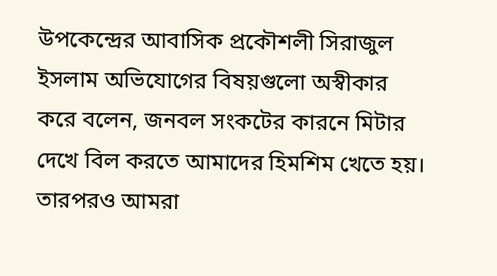উপকেন্দ্রের আবাসিক প্রকৌশলী সিরাজুল ইসলাম অভিযোগের বিষয়গুলো অস্বীকার করে বলেন, জনবল সংকটের কারনে মিটার দেখে বিল করতে আমাদের হিমশিম খেতে হয়। তারপরও আমরা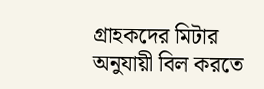গ্রাহকদের মিটার অনুযায়ী বিল করতে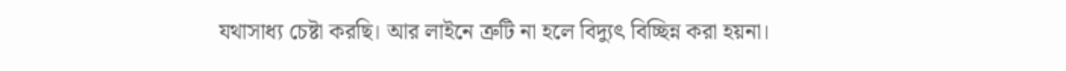যথাসাধ্য চেষ্টা করছি। আর লাইনে ত্রুটি না হলে বিদ্যুৎ বিচ্ছিন্ন করা হয়না।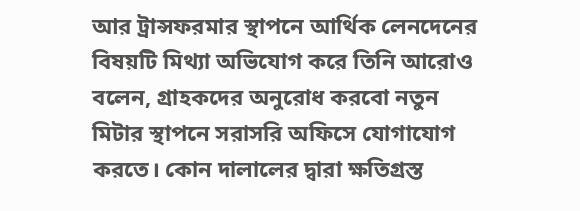আর ট্রান্সফরমার স্থাপনে আর্থিক লেনদেনের বিষয়টি মিথ্যা অভিযোগ করে তিনি আরোও বলেন, গ্রাহকদের অনুরোধ করবো নতুন মিটার স্থাপনে সরাসরি অফিসে যোগাযোগ করতে। কোন দালালের দ্বারা ক্ষতিগ্রস্ত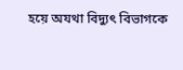হয়ে অযথা বিদ্যুৎ বিভাগকে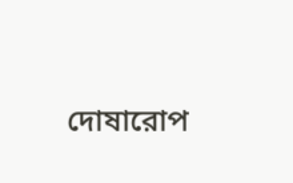দোষারোপ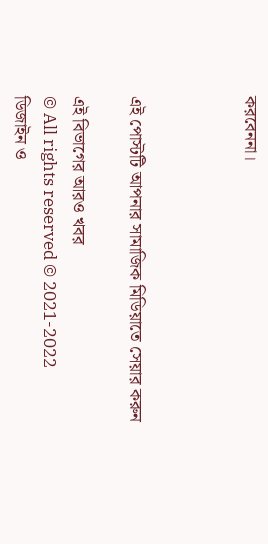করবেননা।



এই পোস্টটি আপনার সামাজিক মিডিয়াতে সেয়ার করুন

এই বিভাগের আরও খবর
© All rights reserved © 2021-2022
ডিজাইন ও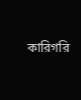কারিগরি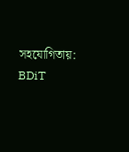সহযোগিতায়: BDiT